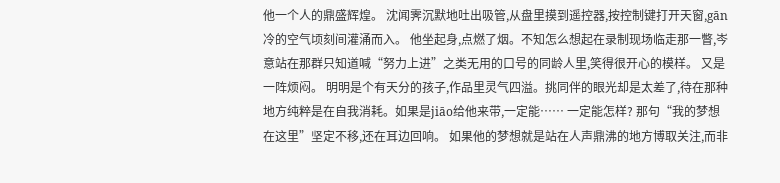他一个人的鼎盛辉煌。 沈闻霁沉默地吐出吸管,从盘里摸到遥控器,按控制键打开天窗,gān冷的空气顷刻间灌涌而入。 他坐起身,点燃了烟。不知怎么想起在录制现场临走那一瞥,岑意站在那群只知道喊“努力上进”之类无用的口号的同龄人里,笑得很开心的模样。 又是一阵烦闷。 明明是个有天分的孩子,作品里灵气四溢。挑同伴的眼光却是太差了,待在那种地方纯粹是在自我消耗。如果是jiāo给他来带,一定能…… 一定能怎样? 那句“我的梦想在这里”坚定不移,还在耳边回响。 如果他的梦想就是站在人声鼎沸的地方博取关注,而非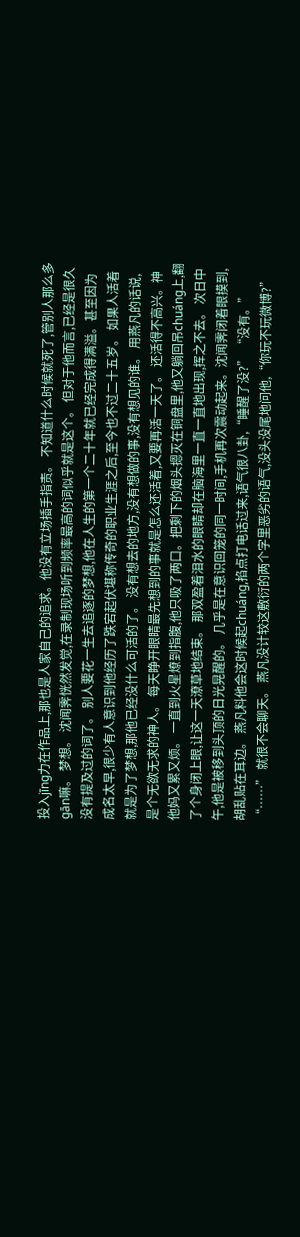投入jīng力在作品上,那也是人家自己的追求。他没有立场插手指责。 不知道什么时候就死了,管别人那么多gān嘛。 梦想。 沈闻霁恍然发觉,在录制现场听到频率最高的词似乎就是这个。 但对于他而言,已经是很久没有提及过的词了。 别人要花一生去追逐的梦想,他在人生的第一个二十年就已经完成得满溢。甚至因为成名太早,很少有人意识到他经历了跌宕起伏堪称传奇的职业生涯之后,至今也不过二十五岁。 如果人活着就是为了梦想,那他已经没什么可活的了。 没有想去的地方,没有想做的事,没有想见的谁。 用燕凡的话说,是个无欲无求的神人。 每天睁开眼睛最先想到的事就是怎么还活着,又要再活一天了。 还活得不高兴。神他妈又累又烦。 一直到火星燎到指腹,他只吸了两口。把剩下的烟头摁灭在铜盘里,他又躺回吊chuáng上,翻了个身闭上眼,让这一天潦草地结束。 那双盈着泪水的眼睛却在脑海里一直一直地出现,挥之不去。 次日中午,他是被移到头顶的日光晃醒的。 几乎是在意识回笼的同一时间,手机再次震动起来。沈闻霁闭着眼摸到,胡乱贴在耳边。 燕凡料他会这时候起chuáng,掐点打电话过来,语气很八卦,“睡醒了没?” “没有。” “……” 就很不会聊天。 燕凡没计较这敷衍的两个字里恶劣的语气,没头没尾地问他,“你玩不玩微博?”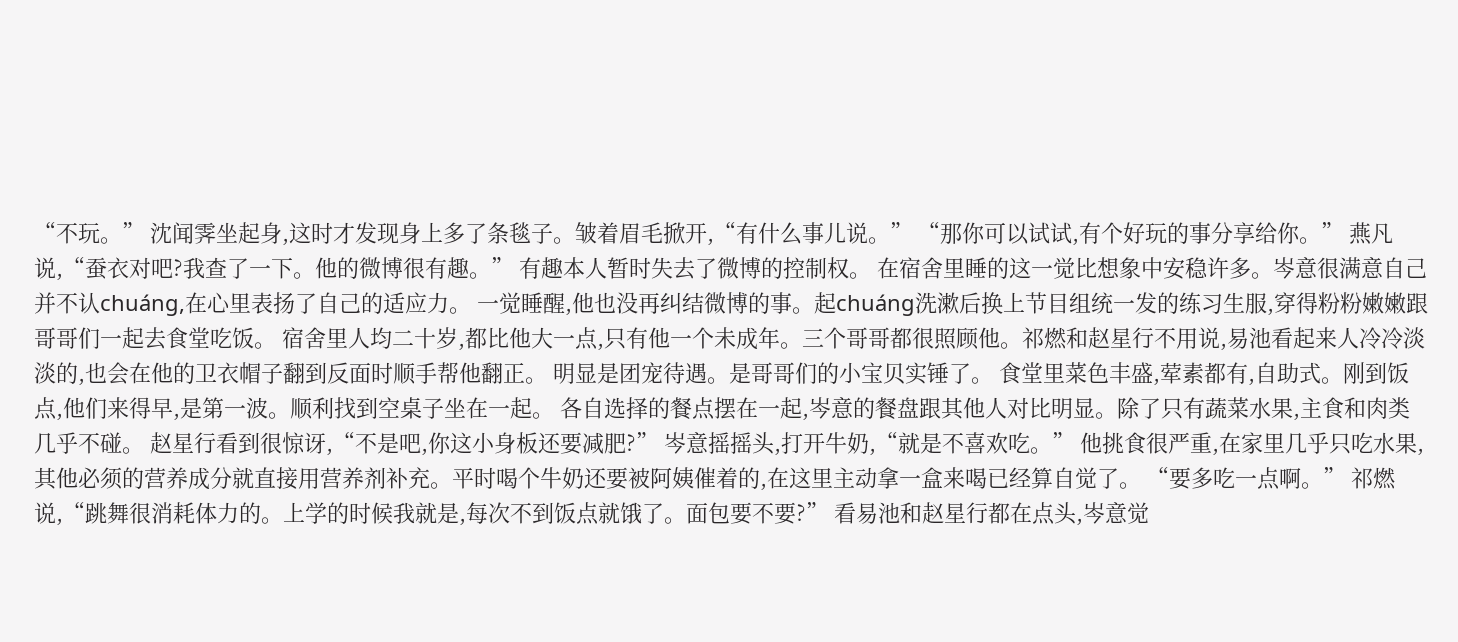“不玩。” 沈闻霁坐起身,这时才发现身上多了条毯子。皱着眉毛掀开,“有什么事儿说。” “那你可以试试,有个好玩的事分享给你。” 燕凡说,“蚕衣对吧?我查了一下。他的微博很有趣。” 有趣本人暂时失去了微博的控制权。 在宿舍里睡的这一觉比想象中安稳许多。岑意很满意自己并不认chuáng,在心里表扬了自己的适应力。 一觉睡醒,他也没再纠结微博的事。起chuáng洗漱后换上节目组统一发的练习生服,穿得粉粉嫩嫩跟哥哥们一起去食堂吃饭。 宿舍里人均二十岁,都比他大一点,只有他一个未成年。三个哥哥都很照顾他。祁燃和赵星行不用说,易池看起来人冷冷淡淡的,也会在他的卫衣帽子翻到反面时顺手帮他翻正。 明显是团宠待遇。是哥哥们的小宝贝实锤了。 食堂里菜色丰盛,荤素都有,自助式。刚到饭点,他们来得早,是第一波。顺利找到空桌子坐在一起。 各自选择的餐点摆在一起,岑意的餐盘跟其他人对比明显。除了只有蔬菜水果,主食和肉类几乎不碰。 赵星行看到很惊讶,“不是吧,你这小身板还要减肥?” 岑意摇摇头,打开牛奶,“就是不喜欢吃。” 他挑食很严重,在家里几乎只吃水果,其他必须的营养成分就直接用营养剂补充。平时喝个牛奶还要被阿姨催着的,在这里主动拿一盒来喝已经算自觉了。 “要多吃一点啊。” 祁燃说,“跳舞很消耗体力的。上学的时候我就是,每次不到饭点就饿了。面包要不要?” 看易池和赵星行都在点头,岑意觉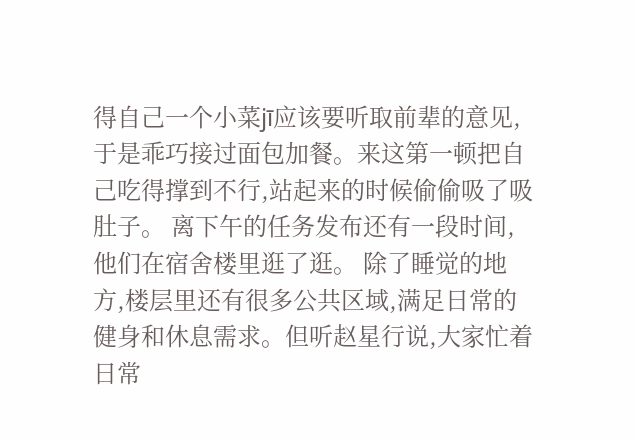得自己一个小菜jī应该要听取前辈的意见,于是乖巧接过面包加餐。来这第一顿把自己吃得撑到不行,站起来的时候偷偷吸了吸肚子。 离下午的任务发布还有一段时间,他们在宿舍楼里逛了逛。 除了睡觉的地方,楼层里还有很多公共区域,满足日常的健身和休息需求。但听赵星行说,大家忙着日常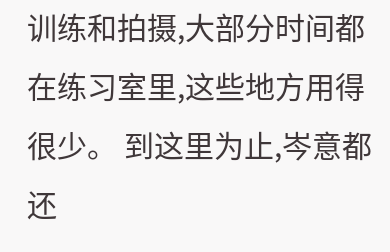训练和拍摄,大部分时间都在练习室里,这些地方用得很少。 到这里为止,岑意都还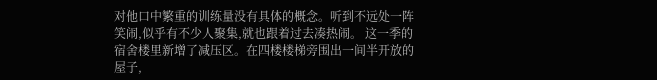对他口中繁重的训练量没有具体的概念。听到不远处一阵笑闹,似乎有不少人聚集,就也跟着过去凑热闹。 这一季的宿舍楼里新增了减压区。在四楼楼梯旁围出一间半开放的屋子,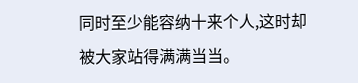同时至少能容纳十来个人,这时却被大家站得满满当当。